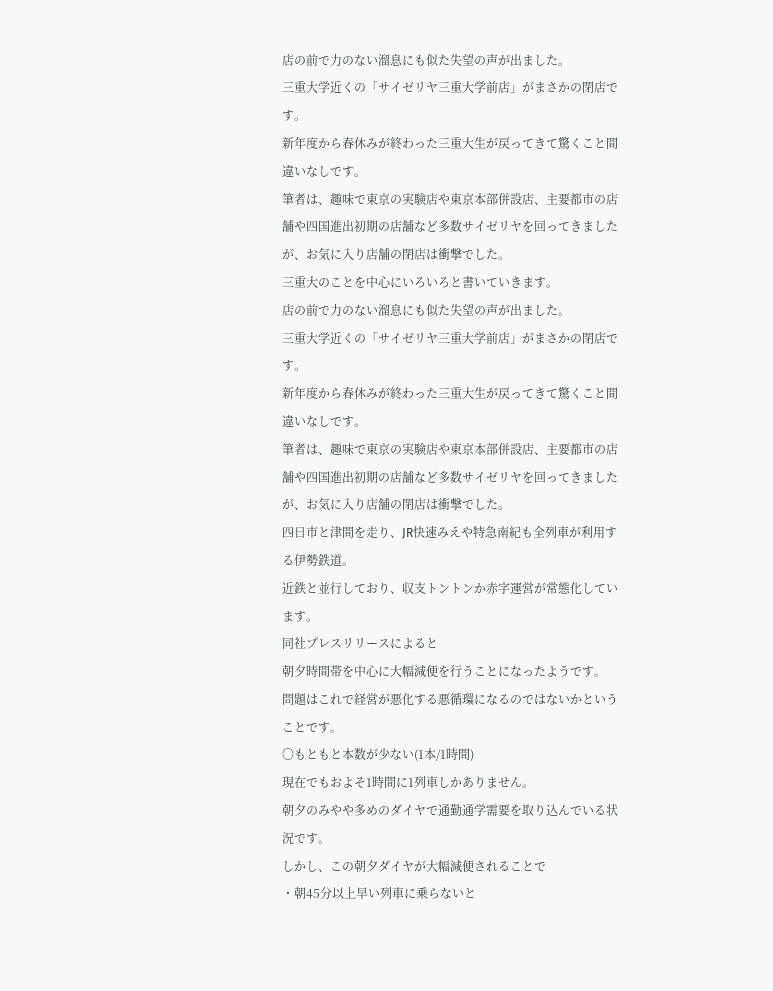店の前で力のない溜息にも似た失望の声が出ました。
三重大学近くの「サイゼリヤ三重大学前店」がまさかの閉店です。
新年度から春休みが終わった三重大生が戻ってきて驚くこと間違いなしです。
筆者は、趣味で東京の実験店や東京本部併設店、主要都市の店舗や四国進出初期の店舗など多数サイゼリヤを回ってきましたが、お気に入り店舗の閉店は衝撃でした。
三重大のことを中心にいろいろと書いていきます。
店の前で力のない溜息にも似た失望の声が出ました。
三重大学近くの「サイゼリヤ三重大学前店」がまさかの閉店です。
新年度から春休みが終わった三重大生が戻ってきて驚くこと間違いなしです。
筆者は、趣味で東京の実験店や東京本部併設店、主要都市の店舗や四国進出初期の店舗など多数サイゼリヤを回ってきましたが、お気に入り店舗の閉店は衝撃でした。
四日市と津間を走り、JR快速みえや特急南紀も全列車が利用する伊勢鉄道。
近鉄と並行しており、収支トントンか赤字運営が常態化しています。
同社プレスリリースによると
朝夕時間帯を中心に大幅減便を行うことになったようです。
問題はこれで経営が悪化する悪循環になるのではないかということです。
〇もともと本数が少ない(1本/1時間)
現在でもおよそ1時間に1列車しかありません。
朝夕のみやや多めのダイヤで通勤通学需要を取り込んでいる状況です。
しかし、この朝夕ダイヤが大幅減便されることで
・朝45分以上早い列車に乗らないと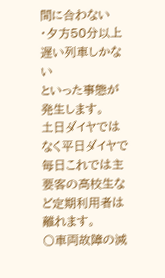間に合わない
・夕方50分以上遅い列車しかない
といった事態が発生します。
土日ダイヤではなく平日ダイヤで毎日これでは主要客の高校生など定期利用者は離れます。
〇車両故障の減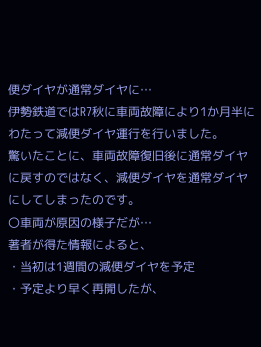便ダイヤが通常ダイヤに…
伊勢鉄道ではR7秋に車両故障により1か月半にわたって減便ダイヤ運行を行いました。
驚いたことに、車両故障復旧後に通常ダイヤに戻すのではなく、減便ダイヤを通常ダイヤにしてしまったのです。
〇車両が原因の様子だが…
著者が得た情報によると、
・当初は1週間の減便ダイヤを予定
・予定より早く再開したが、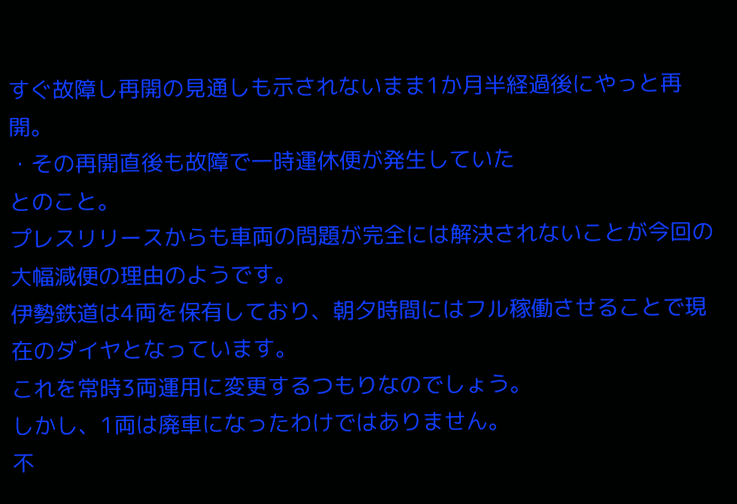すぐ故障し再開の見通しも示されないまま1か月半経過後にやっと再開。
・その再開直後も故障で一時運休便が発生していた
とのこと。
プレスリリースからも車両の問題が完全には解決されないことが今回の大幅減便の理由のようです。
伊勢鉄道は4両を保有しており、朝夕時間にはフル稼働させることで現在のダイヤとなっています。
これを常時3両運用に変更するつもりなのでしょう。
しかし、1両は廃車になったわけではありません。
不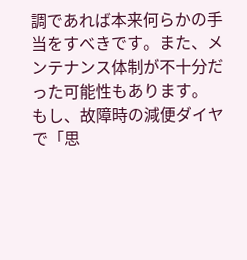調であれば本来何らかの手当をすべきです。また、メンテナンス体制が不十分だった可能性もあります。
もし、故障時の減便ダイヤで「思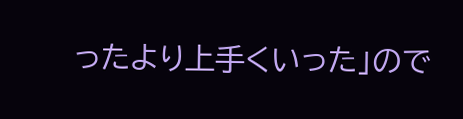ったより上手くいった」ので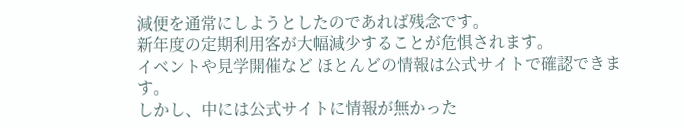減便を通常にしようとしたのであれば残念です。
新年度の定期利用客が大幅減少することが危惧されます。
イベントや見学開催など ほとんどの情報は公式サイトで確認できます。
しかし、中には公式サイトに情報が無かった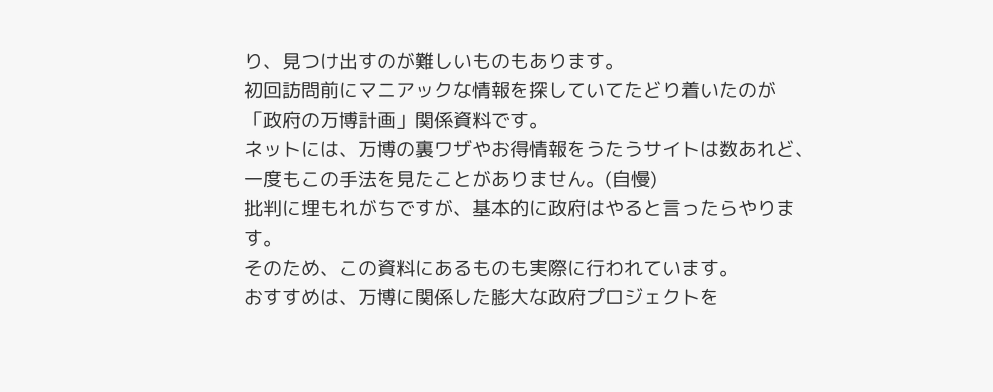り、見つけ出すのが難しいものもあります。
初回訪問前にマニアックな情報を探していてたどり着いたのが
「政府の万博計画」関係資料です。
ネットには、万博の裏ワザやお得情報をうたうサイトは数あれど、一度もこの手法を見たことがありません。(自慢)
批判に埋もれがちですが、基本的に政府はやると言ったらやります。
そのため、この資料にあるものも実際に行われています。
おすすめは、万博に関係した膨大な政府プロジェクトを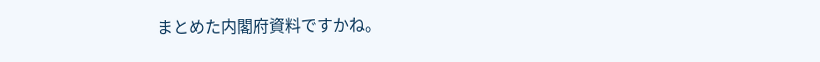まとめた内閣府資料ですかね。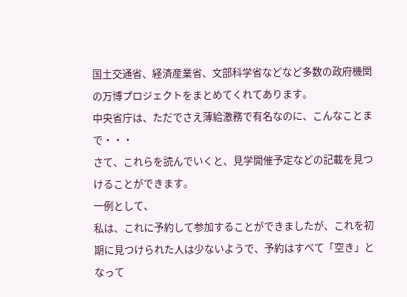国土交通省、経済産業省、文部科学省などなど多数の政府機関の万博プロジェクトをまとめてくれてあります。
中央省庁は、ただでさえ薄給激務で有名なのに、こんなことまで・・・
さて、これらを読んでいくと、見学開催予定などの記載を見つけることができます。
一例として、
私は、これに予約して参加することができましたが、これを初期に見つけられた人は少ないようで、予約はすべて「空き」となって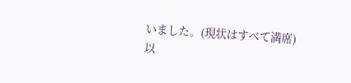いました。(現状はすべて満席)
以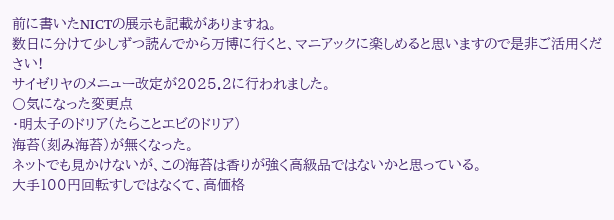前に書いたNICTの展示も記載がありますね。
数日に分けて少しずつ読んでから万博に行くと、マニアックに楽しめると思いますので是非ご活用ください!
サイゼリヤのメニュー改定が2025.2に行われました。
〇気になった変更点
・明太子のドリア(たらことエビのドリア)
海苔(刻み海苔)が無くなった。
ネットでも見かけないが、この海苔は香りが強く高級品ではないかと思っている。
大手100円回転すしではなくて、高価格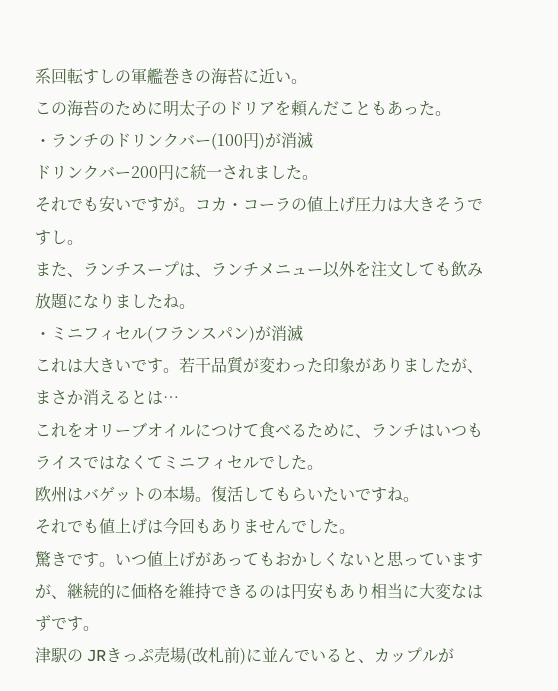系回転すしの軍艦巻きの海苔に近い。
この海苔のために明太子のドリアを頼んだこともあった。
・ランチのドリンクバー(100円)が消滅
ドリンクバー200円に統一されました。
それでも安いですが。コカ・コーラの値上げ圧力は大きそうですし。
また、ランチスープは、ランチメニュー以外を注文しても飲み放題になりましたね。
・ミニフィセル(フランスパン)が消滅
これは大きいです。若干品質が変わった印象がありましたが、まさか消えるとは…
これをオリーブオイルにつけて食べるために、ランチはいつもライスではなくてミニフィセルでした。
欧州はバゲットの本場。復活してもらいたいですね。
それでも値上げは今回もありませんでした。
驚きです。いつ値上げがあってもおかしくないと思っていますが、継続的に価格を維持できるのは円安もあり相当に大変なはずです。
津駅の JRきっぷ売場(改札前)に並んでいると、カップルが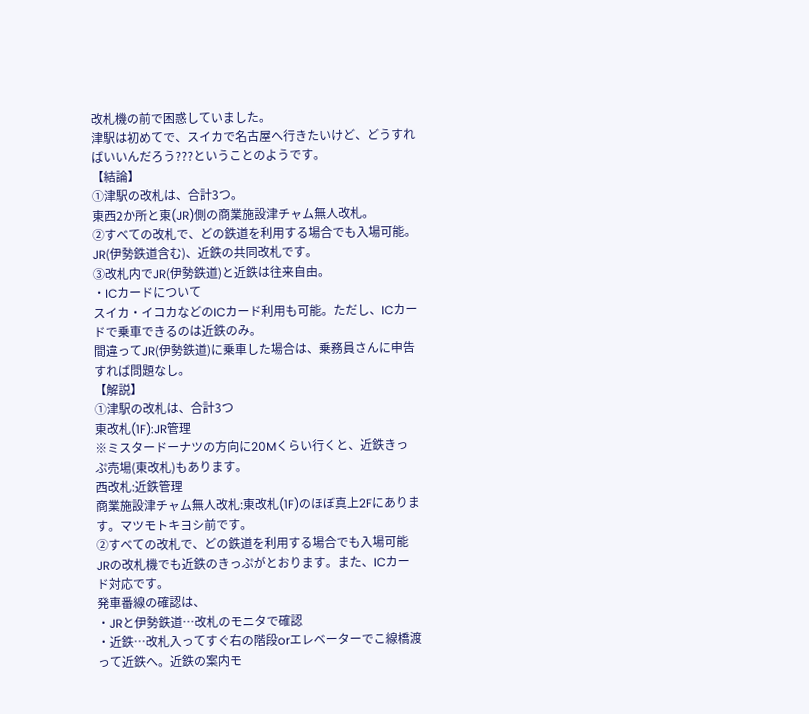改札機の前で困惑していました。
津駅は初めてで、スイカで名古屋へ行きたいけど、どうすればいいんだろう???ということのようです。
【結論】
①津駅の改札は、合計3つ。
東西2か所と東(JR)側の商業施設津チャム無人改札。
②すべての改札で、どの鉄道を利用する場合でも入場可能。JR(伊勢鉄道含む)、近鉄の共同改札です。
③改札内でJR(伊勢鉄道)と近鉄は往来自由。
・ICカードについて
スイカ・イコカなどのICカード利用も可能。ただし、ICカードで乗車できるのは近鉄のみ。
間違ってJR(伊勢鉄道)に乗車した場合は、乗務員さんに申告すれば問題なし。
【解説】
①津駅の改札は、合計3つ
東改札(1F):JR管理
※ミスタードーナツの方向に20Mくらい行くと、近鉄きっぷ売場(東改札)もあります。
西改札:近鉄管理
商業施設津チャム無人改札:東改札(1F)のほぼ真上2Fにあります。マツモトキヨシ前です。
②すべての改札で、どの鉄道を利用する場合でも入場可能
JRの改札機でも近鉄のきっぷがとおります。また、ICカード対応です。
発車番線の確認は、
・JRと伊勢鉄道…改札のモニタで確認
・近鉄…改札入ってすぐ右の階段orエレベーターでこ線橋渡って近鉄へ。近鉄の案内モ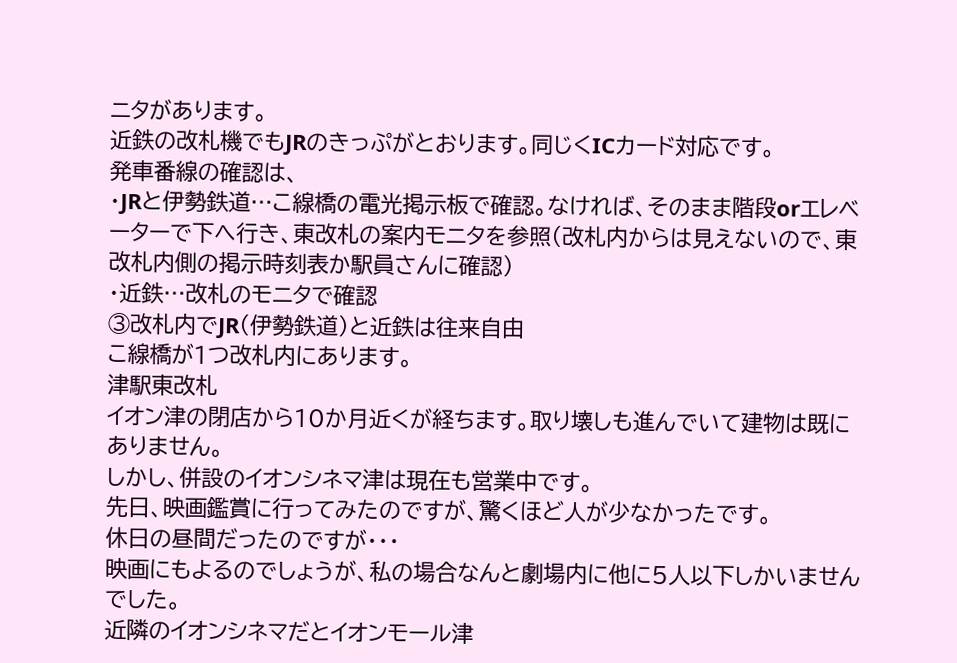ニタがあります。
近鉄の改札機でもJRのきっぷがとおります。同じくICカード対応です。
発車番線の確認は、
・JRと伊勢鉄道…こ線橋の電光掲示板で確認。なければ、そのまま階段orエレベーターで下へ行き、東改札の案内モニタを参照(改札内からは見えないので、東改札内側の掲示時刻表か駅員さんに確認)
・近鉄…改札のモニタで確認
③改札内でJR(伊勢鉄道)と近鉄は往来自由
こ線橋が1つ改札内にあります。
津駅東改札
イオン津の閉店から10か月近くが経ちます。取り壊しも進んでいて建物は既にありません。
しかし、併設のイオンシネマ津は現在も営業中です。
先日、映画鑑賞に行ってみたのですが、驚くほど人が少なかったです。
休日の昼間だったのですが・・・
映画にもよるのでしょうが、私の場合なんと劇場内に他に5人以下しかいませんでした。
近隣のイオンシネマだとイオンモール津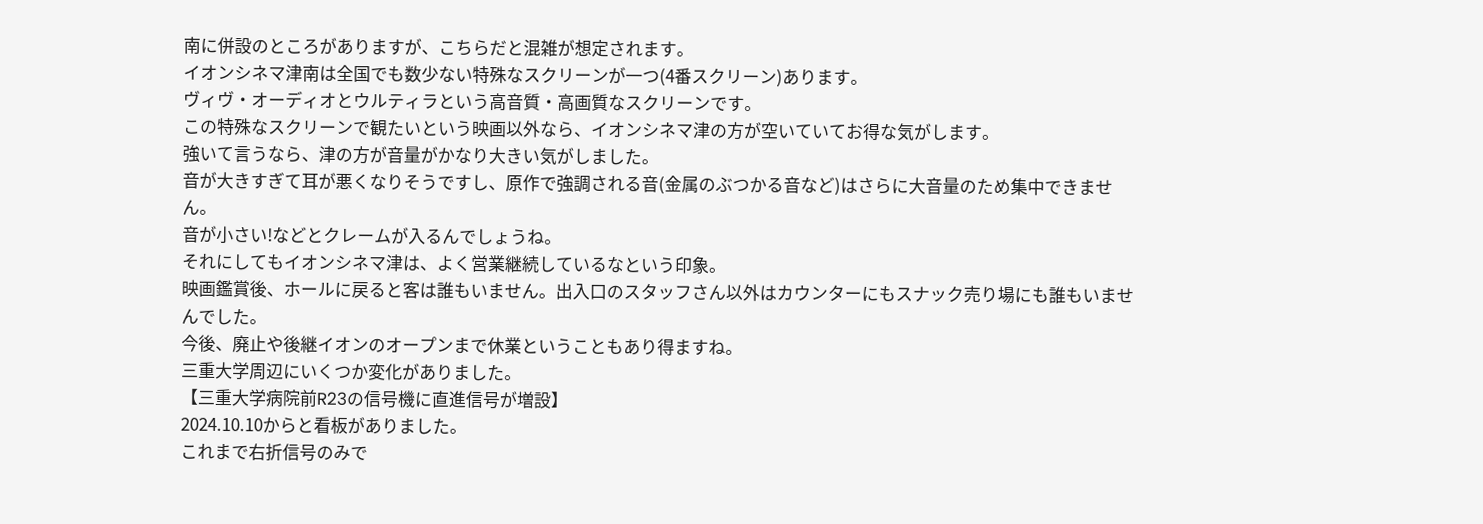南に併設のところがありますが、こちらだと混雑が想定されます。
イオンシネマ津南は全国でも数少ない特殊なスクリーンが一つ(4番スクリーン)あります。
ヴィヴ・オーディオとウルティラという高音質・高画質なスクリーンです。
この特殊なスクリーンで観たいという映画以外なら、イオンシネマ津の方が空いていてお得な気がします。
強いて言うなら、津の方が音量がかなり大きい気がしました。
音が大きすぎて耳が悪くなりそうですし、原作で強調される音(金属のぶつかる音など)はさらに大音量のため集中できません。
音が小さい!などとクレームが入るんでしょうね。
それにしてもイオンシネマ津は、よく営業継続しているなという印象。
映画鑑賞後、ホールに戻ると客は誰もいません。出入口のスタッフさん以外はカウンターにもスナック売り場にも誰もいませんでした。
今後、廃止や後継イオンのオープンまで休業ということもあり得ますね。
三重大学周辺にいくつか変化がありました。
【三重大学病院前R23の信号機に直進信号が増設】
2024.10.10からと看板がありました。
これまで右折信号のみで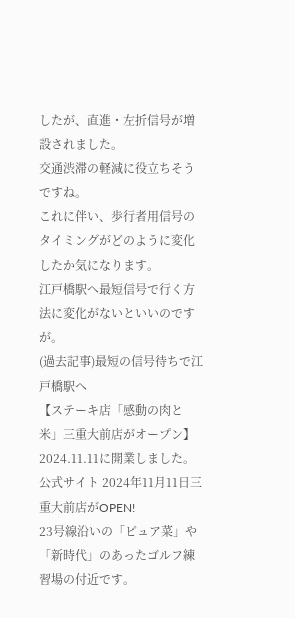したが、直進・左折信号が増設されました。
交通渋滞の軽減に役立ちそうですね。
これに伴い、歩行者用信号のタイミングがどのように変化したか気になります。
江戸橋駅へ最短信号で行く方法に変化がないといいのですが。
(過去記事)最短の信号待ちで江戸橋駅へ
【ステーキ店「感動の肉と米」三重大前店がオープン】
2024.11.11に開業しました。
公式サイト 2024年11月11日三重大前店がOPEN!
23号線沿いの「ピュア菜」や「新時代」のあったゴルフ練習場の付近です。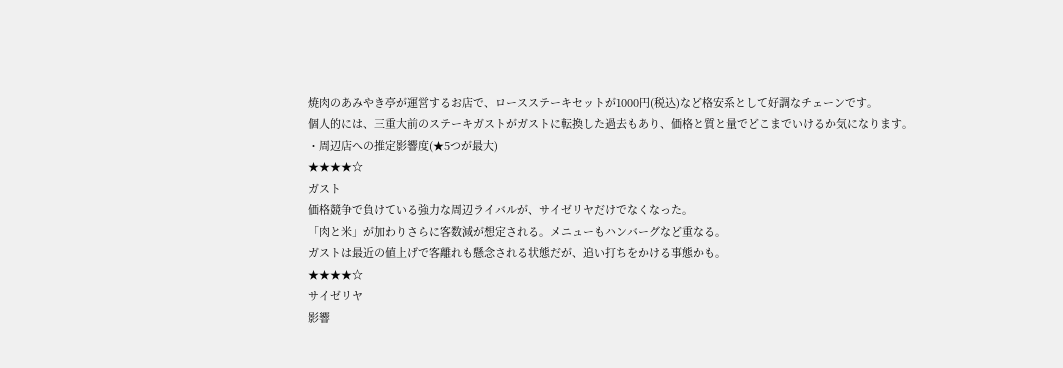焼肉のあみやき亭が運営するお店で、ロースステーキセットが1000円(税込)など格安系として好調なチェーンです。
個人的には、三重大前のステーキガストがガストに転換した過去もあり、価格と質と量でどこまでいけるか気になります。
・周辺店への推定影響度(★5つが最大)
★★★★☆
ガスト
価格競争で負けている強力な周辺ライバルが、サイゼリヤだけでなくなった。
「肉と米」が加わりさらに客数減が想定される。メニューもハンバーグなど重なる。
ガストは最近の値上げで客離れも懸念される状態だが、追い打ちをかける事態かも。
★★★★☆
サイゼリヤ
影響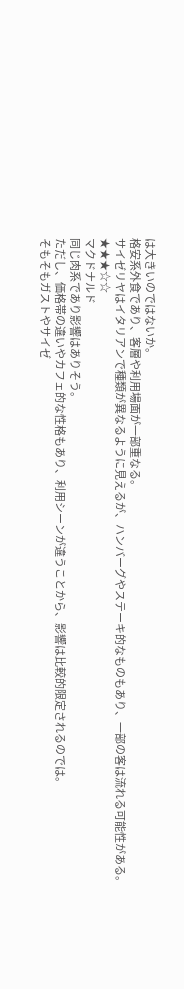は大きいのではないか。
格安系外食であり、客層や利用場面が一部重なる。
サイゼリヤはイタリアンで種類が異なるように見えるが、ハンバーグやステーキ的なものもあり、一部の客は流れる可能性がある。
★★★☆☆
マクドナルド
同じ肉系であり影響はありそう。
ただし、価格帯の違いやカフェ的な性格もあり、利用シーンが違うことから、影響は比較的限定されるのでは。
そもそもガストやサイゼ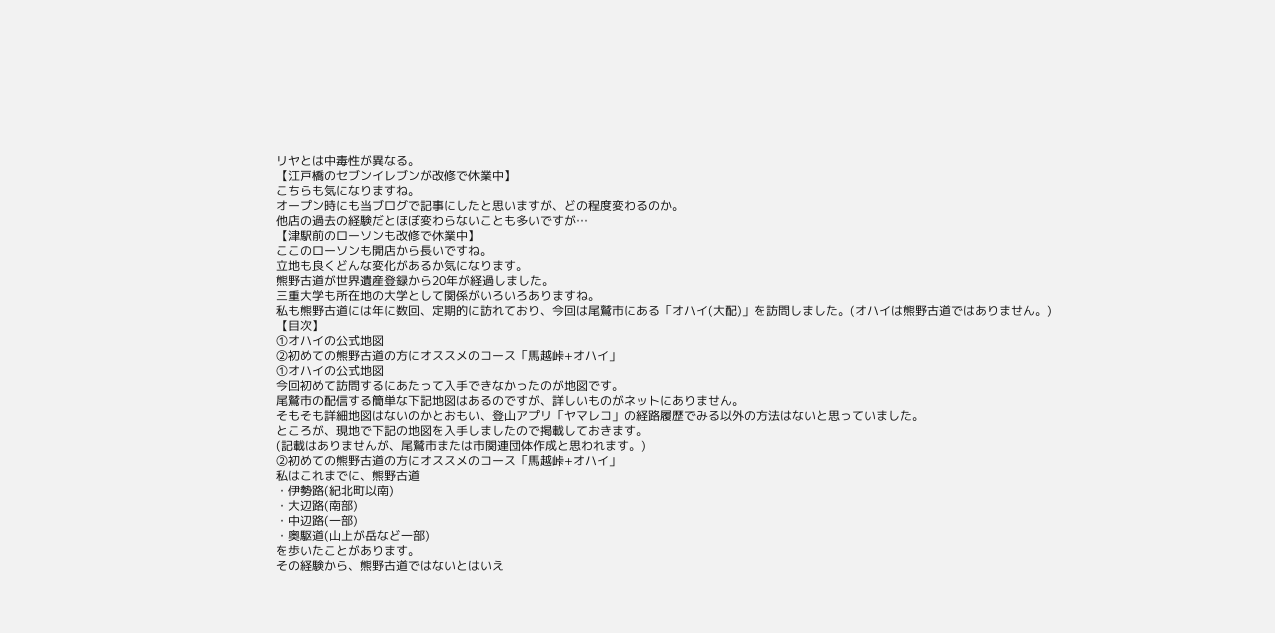リヤとは中毒性が異なる。
【江戸橋のセブンイレブンが改修で休業中】
こちらも気になりますね。
オープン時にも当ブログで記事にしたと思いますが、どの程度変わるのか。
他店の過去の経験だとほぼ変わらないことも多いですが…
【津駅前のローソンも改修で休業中】
ここのローソンも開店から長いですね。
立地も良くどんな変化があるか気になります。
熊野古道が世界遺産登録から20年が経過しました。
三重大学も所在地の大学として関係がいろいろありますね。
私も熊野古道には年に数回、定期的に訪れており、今回は尾鷲市にある「オハイ(大配)」を訪問しました。(オハイは熊野古道ではありません。)
【目次】
①オハイの公式地図
②初めての熊野古道の方にオススメのコース「馬越峠+オハイ」
①オハイの公式地図
今回初めて訪問するにあたって入手できなかったのが地図です。
尾鷲市の配信する簡単な下記地図はあるのですが、詳しいものがネットにありません。
そもそも詳細地図はないのかとおもい、登山アプリ「ヤマレコ」の経路履歴でみる以外の方法はないと思っていました。
ところが、現地で下記の地図を入手しましたので掲載しておきます。
(記載はありませんが、尾鷲市または市関連団体作成と思われます。)
②初めての熊野古道の方にオススメのコース「馬越峠+オハイ」
私はこれまでに、熊野古道
・伊勢路(紀北町以南)
・大辺路(南部)
・中辺路(一部)
・奥駆道(山上が岳など一部)
を歩いたことがあります。
その経験から、熊野古道ではないとはいえ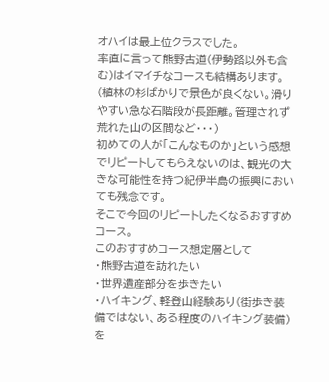オハイは最上位クラスでした。
率直に言って熊野古道(伊勢路以外も含む)はイマイチなコースも結構あります。
(植林の杉ばかりで景色が良くない。滑りやすい急な石階段が長距離。管理されず荒れた山の区間など・・・)
初めての人が「こんなものか」という感想でリピートしてもらえないのは、観光の大きな可能性を持つ紀伊半島の振興においても残念です。
そこで今回のリピートしたくなるおすすめコース。
このおすすめコース想定層として
・熊野古道を訪れたい
・世界遺産部分を歩きたい
・ハイキング、軽登山経験あり(街歩き装備ではない、ある程度のハイキング装備)
を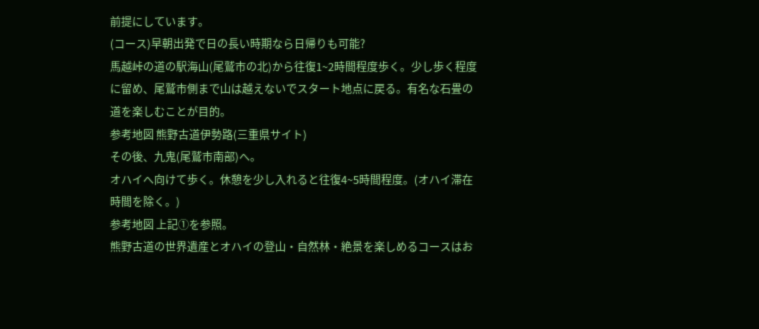前提にしています。
(コース)早朝出発で日の長い時期なら日帰りも可能?
馬越峠の道の駅海山(尾鷲市の北)から往復1~2時間程度歩く。少し歩く程度に留め、尾鷲市側まで山は越えないでスタート地点に戻る。有名な石畳の道を楽しむことが目的。
参考地図 熊野古道伊勢路(三重県サイト)
その後、九鬼(尾鷲市南部)へ。
オハイへ向けて歩く。休憩を少し入れると往復4~5時間程度。(オハイ滞在時間を除く。)
参考地図 上記①を参照。
熊野古道の世界遺産とオハイの登山・自然林・絶景を楽しめるコースはお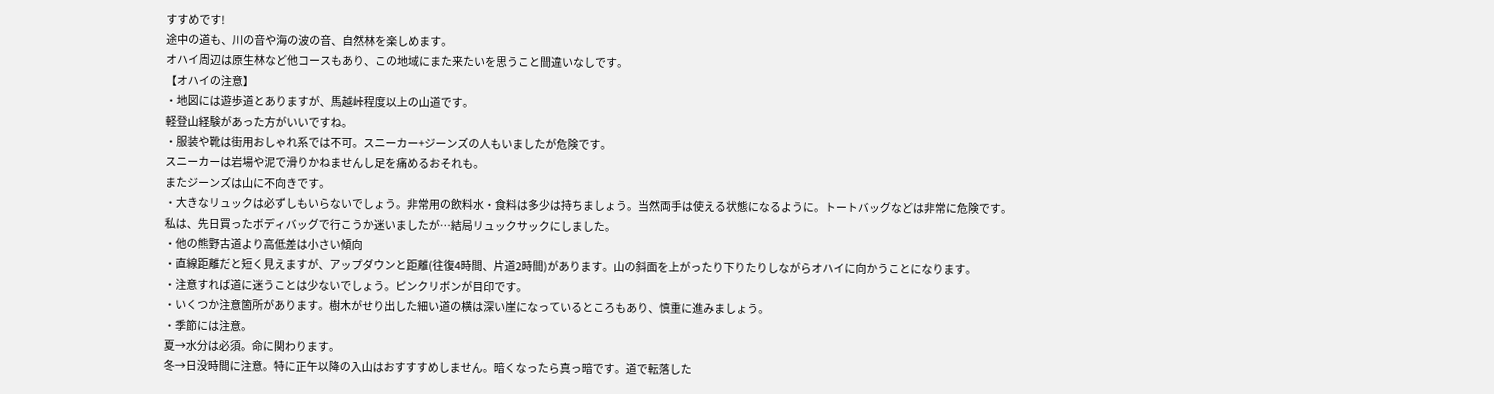すすめです!
途中の道も、川の音や海の波の音、自然林を楽しめます。
オハイ周辺は原生林など他コースもあり、この地域にまた来たいを思うこと間違いなしです。
【オハイの注意】
・地図には遊歩道とありますが、馬越峠程度以上の山道です。
軽登山経験があった方がいいですね。
・服装や靴は街用おしゃれ系では不可。スニーカー+ジーンズの人もいましたが危険です。
スニーカーは岩場や泥で滑りかねませんし足を痛めるおそれも。
またジーンズは山に不向きです。
・大きなリュックは必ずしもいらないでしょう。非常用の飲料水・食料は多少は持ちましょう。当然両手は使える状態になるように。トートバッグなどは非常に危険です。
私は、先日買ったボディバッグで行こうか迷いましたが…結局リュックサックにしました。
・他の熊野古道より高低差は小さい傾向
・直線距離だと短く見えますが、アップダウンと距離(往復4時間、片道2時間)があります。山の斜面を上がったり下りたりしながらオハイに向かうことになります。
・注意すれば道に迷うことは少ないでしょう。ピンクリボンが目印です。
・いくつか注意箇所があります。樹木がせり出した細い道の横は深い崖になっているところもあり、慎重に進みましょう。
・季節には注意。
夏→水分は必須。命に関わります。
冬→日没時間に注意。特に正午以降の入山はおすすすめしません。暗くなったら真っ暗です。道で転落した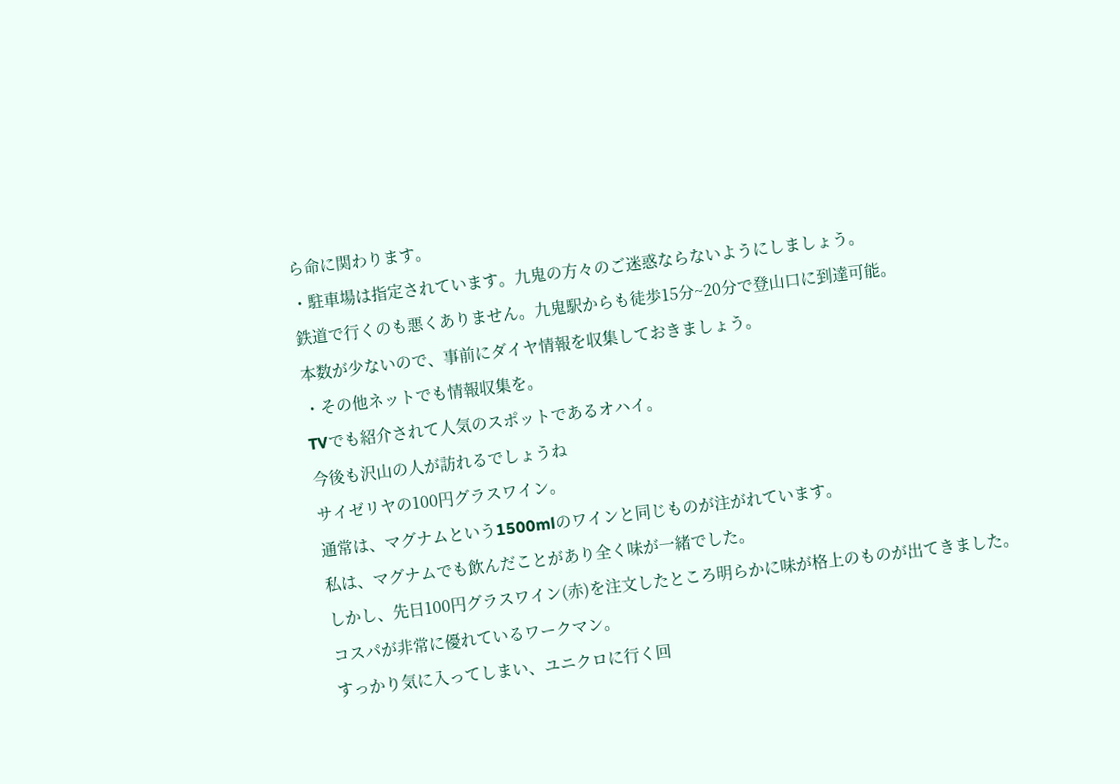ら命に関わります。
・駐車場は指定されています。九鬼の方々のご迷惑ならないようにしましょう。
鉄道で行くのも悪くありません。九鬼駅からも徒歩15分~20分で登山口に到達可能。
本数が少ないので、事前にダイヤ情報を収集しておきましょう。
・その他ネットでも情報収集を。
TVでも紹介されて人気のスポットであるオハイ。
今後も沢山の人が訪れるでしょうね
サイゼリヤの100円グラスワイン。
通常は、マグナムという1500mlのワインと同じものが注がれています。
私は、マグナムでも飲んだことがあり全く味が一緒でした。
しかし、先日100円グラスワイン(赤)を注文したところ明らかに味が格上のものが出てきました。
コスパが非常に優れているワークマン。
すっかり気に入ってしまい、ユニクロに行く回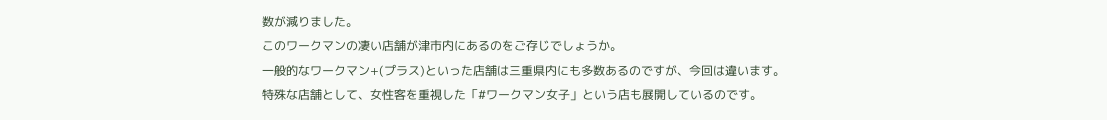数が減りました。
このワークマンの凄い店舗が津市内にあるのをご存じでしょうか。
一般的なワークマン+(プラス)といった店舗は三重県内にも多数あるのですが、今回は違います。
特殊な店舗として、女性客を重視した「#ワークマン女子」という店も展開しているのです。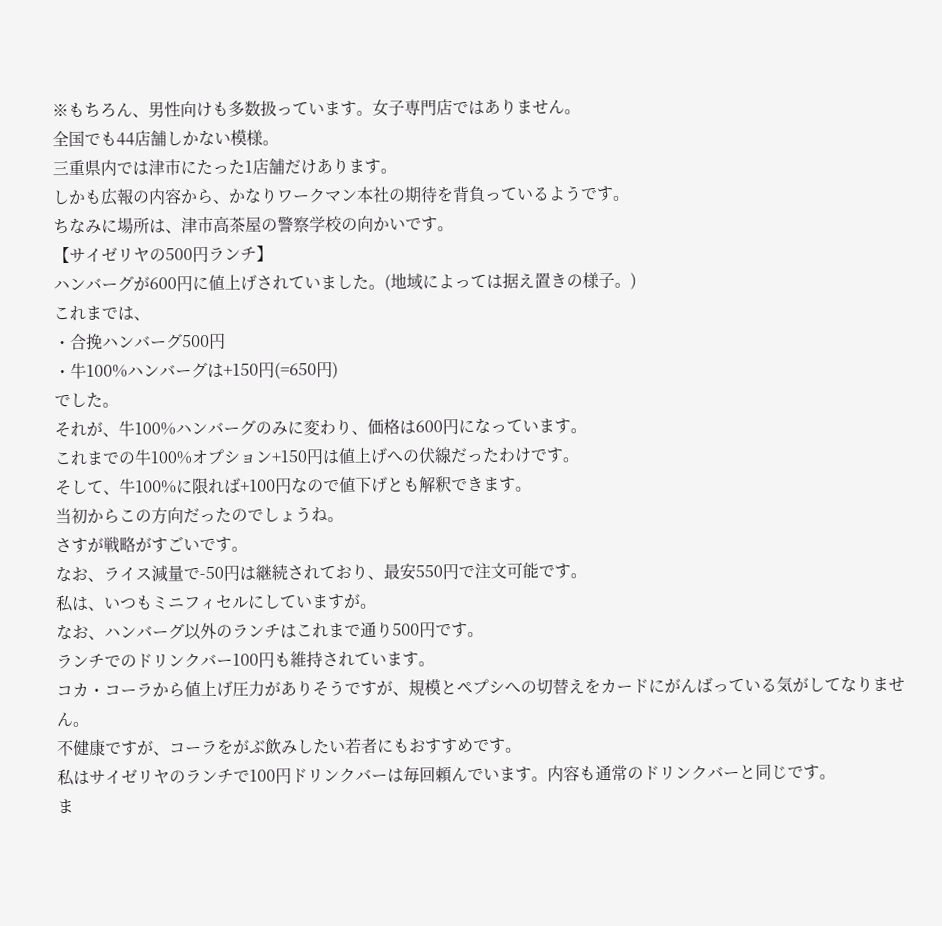※もちろん、男性向けも多数扱っています。女子専門店ではありません。
全国でも44店舗しかない模様。
三重県内では津市にたった1店舗だけあります。
しかも広報の内容から、かなりワークマン本社の期待を背負っているようです。
ちなみに場所は、津市高茶屋の警察学校の向かいです。
【サイゼリヤの500円ランチ】
ハンバーグが600円に値上げされていました。(地域によっては据え置きの様子。)
これまでは、
・合挽ハンバーグ500円
・牛100%ハンバーグは+150円(=650円)
でした。
それが、牛100%ハンバーグのみに変わり、価格は600円になっています。
これまでの牛100%オプション+150円は値上げへの伏線だったわけです。
そして、牛100%に限れば+100円なので値下げとも解釈できます。
当初からこの方向だったのでしょうね。
さすが戦略がすごいです。
なお、ライス減量で-50円は継続されており、最安550円で注文可能です。
私は、いつもミニフィセルにしていますが。
なお、ハンバーグ以外のランチはこれまで通り500円です。
ランチでのドリンクバー100円も維持されています。
コカ・コーラから値上げ圧力がありそうですが、規模とペプシへの切替えをカードにがんばっている気がしてなりません。
不健康ですが、コーラをがぶ飲みしたい若者にもおすすめです。
私はサイゼリヤのランチで100円ドリンクバーは毎回頼んでいます。内容も通常のドリンクバーと同じです。
ま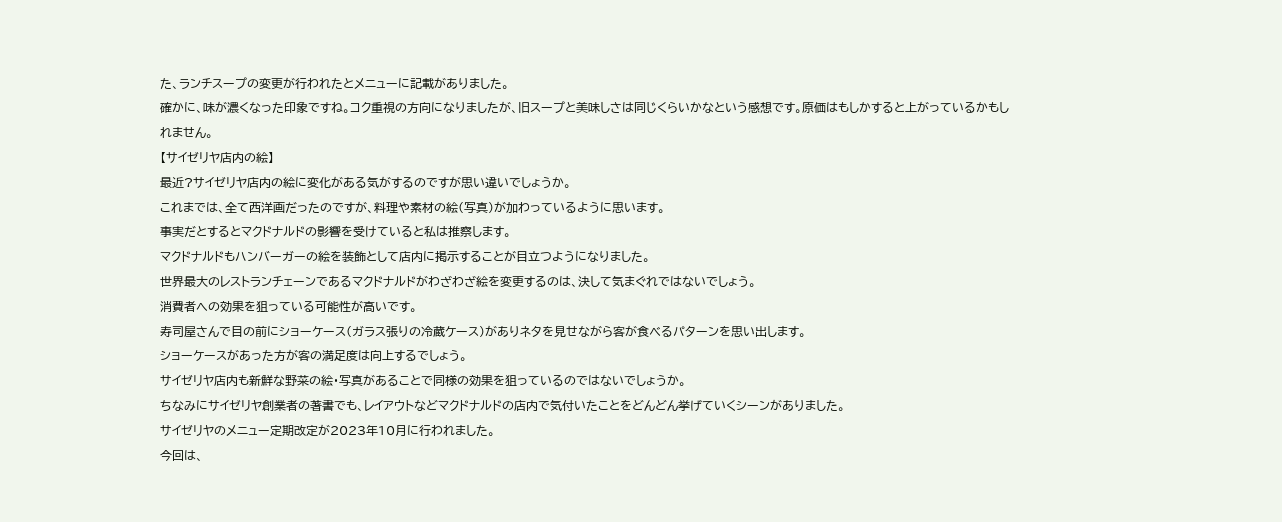た、ランチスープの変更が行われたとメニューに記載がありました。
確かに、味が濃くなった印象ですね。コク重視の方向になりましたが、旧スープと美味しさは同じくらいかなという感想です。原価はもしかすると上がっているかもしれません。
【サイゼリヤ店内の絵】
最近?サイゼリヤ店内の絵に変化がある気がするのですが思い違いでしょうか。
これまでは、全て西洋画だったのですが、料理や素材の絵(写真)が加わっているように思います。
事実だとするとマクドナルドの影響を受けていると私は推察します。
マクドナルドもハンバーガーの絵を装飾として店内に掲示することが目立つようになりました。
世界最大のレストランチェーンであるマクドナルドがわざわざ絵を変更するのは、決して気まぐれではないでしょう。
消費者への効果を狙っている可能性が高いです。
寿司屋さんで目の前にショーケース(ガラス張りの冷蔵ケース)がありネタを見せながら客が食べるパターンを思い出します。
ショーケースがあった方が客の満足度は向上するでしょう。
サイゼリヤ店内も新鮮な野菜の絵・写真があることで同様の効果を狙っているのではないでしょうか。
ちなみにサイゼリヤ創業者の著書でも、レイアウトなどマクドナルドの店内で気付いたことをどんどん挙げていくシーンがありました。
サイゼリヤのメニュー定期改定が2023年10月に行われました。
今回は、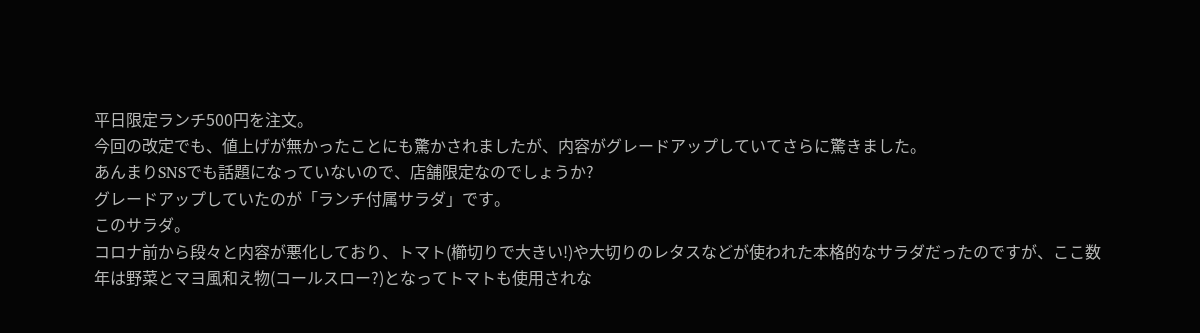平日限定ランチ500円を注文。
今回の改定でも、値上げが無かったことにも驚かされましたが、内容がグレードアップしていてさらに驚きました。
あんまりSNSでも話題になっていないので、店舗限定なのでしょうか?
グレードアップしていたのが「ランチ付属サラダ」です。
このサラダ。
コロナ前から段々と内容が悪化しており、トマト(櫛切りで大きい!)や大切りのレタスなどが使われた本格的なサラダだったのですが、ここ数年は野菜とマヨ風和え物(コールスロー?)となってトマトも使用されな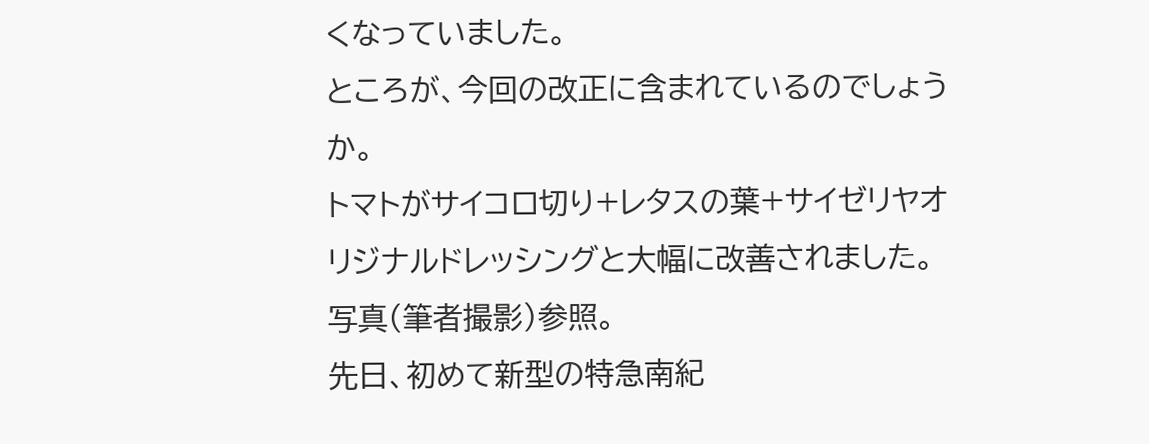くなっていました。
ところが、今回の改正に含まれているのでしょうか。
トマトがサイコロ切り+レタスの葉+サイゼリヤオリジナルドレッシングと大幅に改善されました。写真(筆者撮影)参照。
先日、初めて新型の特急南紀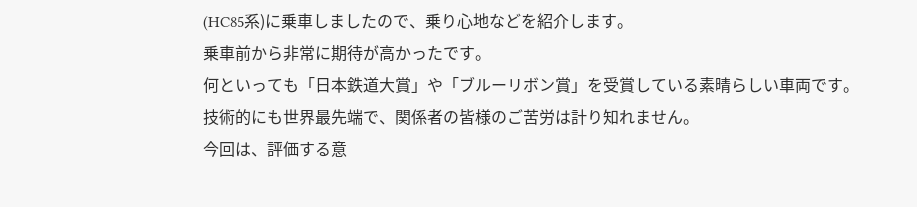(HC85系)に乗車しましたので、乗り心地などを紹介します。
乗車前から非常に期待が高かったです。
何といっても「日本鉄道大賞」や「ブルーリボン賞」を受賞している素晴らしい車両です。
技術的にも世界最先端で、関係者の皆様のご苦労は計り知れません。
今回は、評価する意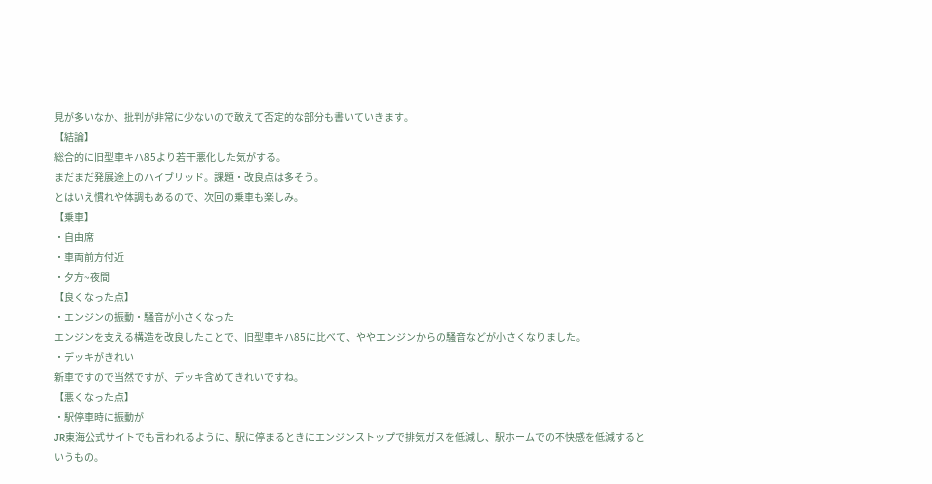見が多いなか、批判が非常に少ないので敢えて否定的な部分も書いていきます。
【結論】
総合的に旧型車キハ85より若干悪化した気がする。
まだまだ発展途上のハイブリッド。課題・改良点は多そう。
とはいえ慣れや体調もあるので、次回の乗車も楽しみ。
【乗車】
・自由席
・車両前方付近
・夕方~夜間
【良くなった点】
・エンジンの振動・騒音が小さくなった
エンジンを支える構造を改良したことで、旧型車キハ85に比べて、ややエンジンからの騒音などが小さくなりました。
・デッキがきれい
新車ですので当然ですが、デッキ含めてきれいですね。
【悪くなった点】
・駅停車時に振動が
JR東海公式サイトでも言われるように、駅に停まるときにエンジンストップで排気ガスを低減し、駅ホームでの不快感を低減するというもの。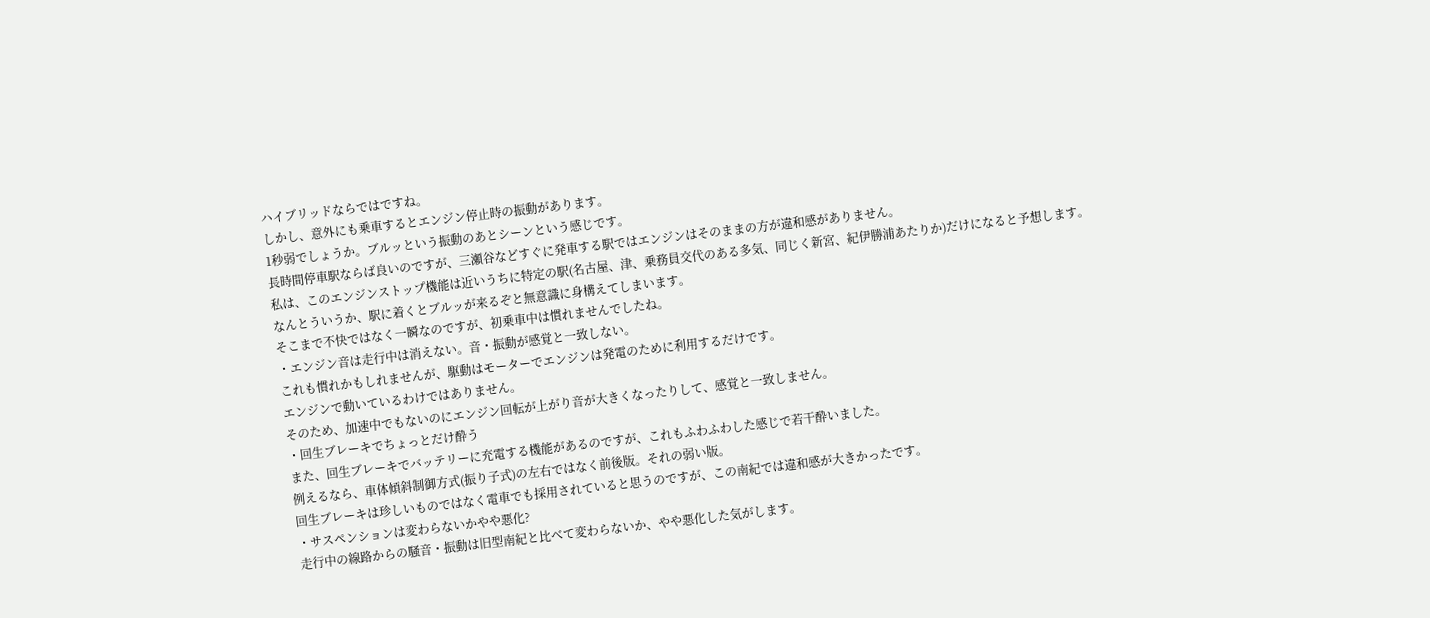ハイブリッドならではですね。
しかし、意外にも乗車するとエンジン停止時の振動があります。
1秒弱でしょうか。ブルッという振動のあとシーンという感じです。
長時間停車駅ならば良いのですが、三瀬谷などすぐに発車する駅ではエンジンはそのままの方が違和感がありません。
私は、このエンジンストップ機能は近いうちに特定の駅(名古屋、津、乗務員交代のある多気、同じく新宮、紀伊勝浦あたりか)だけになると予想します。
なんとういうか、駅に着くとブルッが来るぞと無意識に身構えてしまいます。
そこまで不快ではなく一瞬なのですが、初乗車中は慣れませんでしたね。
・エンジン音は走行中は消えない。音・振動が感覚と一致しない。
これも慣れかもしれませんが、駆動はモーターでエンジンは発電のために利用するだけです。
エンジンで動いているわけではありません。
そのため、加速中でもないのにエンジン回転が上がり音が大きくなったりして、感覚と一致しません。
・回生ブレーキでちょっとだけ酔う
また、回生ブレーキでバッテリーに充電する機能があるのですが、これもふわふわした感じで若干酔いました。
例えるなら、車体傾斜制御方式(振り子式)の左右ではなく前後版。それの弱い版。
回生ブレーキは珍しいものではなく電車でも採用されていると思うのですが、この南紀では違和感が大きかったです。
・サスペンションは変わらないかやや悪化?
走行中の線路からの騒音・振動は旧型南紀と比べて変わらないか、やや悪化した気がします。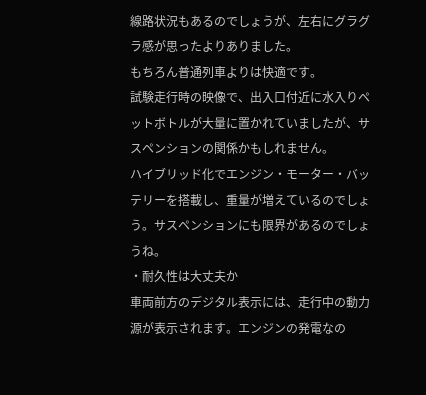線路状況もあるのでしょうが、左右にグラグラ感が思ったよりありました。
もちろん普通列車よりは快適です。
試験走行時の映像で、出入口付近に水入りペットボトルが大量に置かれていましたが、サスペンションの関係かもしれません。
ハイブリッド化でエンジン・モーター・バッテリーを搭載し、重量が増えているのでしょう。サスペンションにも限界があるのでしょうね。
・耐久性は大丈夫か
車両前方のデジタル表示には、走行中の動力源が表示されます。エンジンの発電なの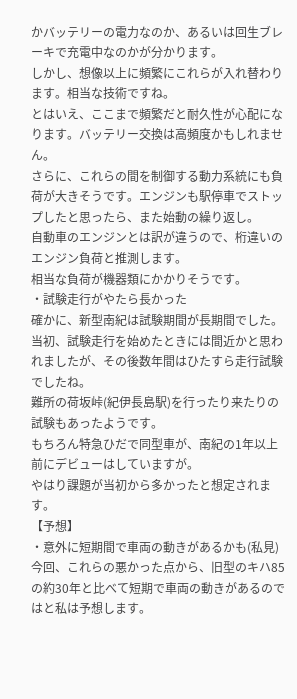かバッテリーの電力なのか、あるいは回生ブレーキで充電中なのかが分かります。
しかし、想像以上に頻繁にこれらが入れ替わります。相当な技術ですね。
とはいえ、ここまで頻繁だと耐久性が心配になります。バッテリー交換は高頻度かもしれません。
さらに、これらの間を制御する動力系統にも負荷が大きそうです。エンジンも駅停車でストップしたと思ったら、また始動の繰り返し。
自動車のエンジンとは訳が違うので、桁違いのエンジン負荷と推測します。
相当な負荷が機器類にかかりそうです。
・試験走行がやたら長かった
確かに、新型南紀は試験期間が長期間でした。
当初、試験走行を始めたときには間近かと思われましたが、その後数年間はひたすら走行試験でしたね。
難所の荷坂峠(紀伊長島駅)を行ったり来たりの試験もあったようです。
もちろん特急ひだで同型車が、南紀の1年以上前にデビューはしていますが。
やはり課題が当初から多かったと想定されます。
【予想】
・意外に短期間で車両の動きがあるかも(私見)
今回、これらの悪かった点から、旧型のキハ85の約30年と比べて短期で車両の動きがあるのではと私は予想します。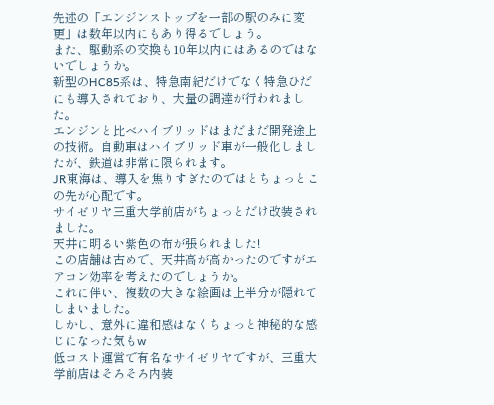先述の「エンジンストップを一部の駅のみに変更」は数年以内にもあり得るでしょう。
また、駆動系の交換も10年以内にはあるのではないでしょうか。
新型のHC85系は、特急南紀だけでなく特急ひだにも導入されており、大量の調達が行われました。
エンジンと比べハイブリッドはまだまだ開発途上の技術。自動車はハイブリッド車が一般化しましたが、鉄道は非常に限られます。
JR東海は、導入を焦りすぎたのではとちょっとこの先が心配です。
サイゼリヤ三重大学前店がちょっとだけ改装されました。
天井に明るい紫色の布が張られました!
この店舗は古めで、天井高が高かったのですがエアコン効率を考えたのでしょうか。
これに伴い、複数の大きな絵画は上半分が隠れてしまいました。
しかし、意外に違和感はなくちょっと神秘的な感じになった気もw
低コスト運営で有名なサイゼリヤですが、三重大学前店はそろそろ内装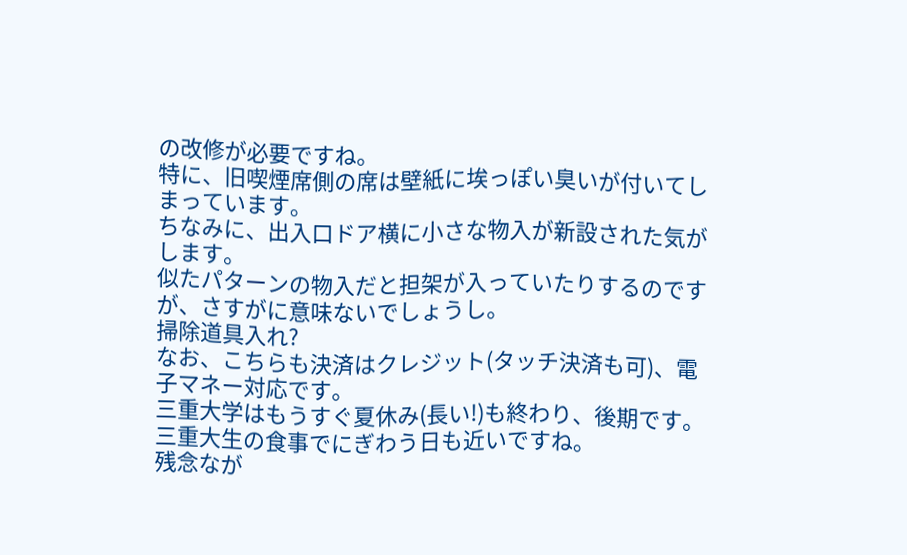の改修が必要ですね。
特に、旧喫煙席側の席は壁紙に埃っぽい臭いが付いてしまっています。
ちなみに、出入口ドア横に小さな物入が新設された気がします。
似たパターンの物入だと担架が入っていたりするのですが、さすがに意味ないでしょうし。
掃除道具入れ?
なお、こちらも決済はクレジット(タッチ決済も可)、電子マネー対応です。
三重大学はもうすぐ夏休み(長い!)も終わり、後期です。
三重大生の食事でにぎわう日も近いですね。
残念なが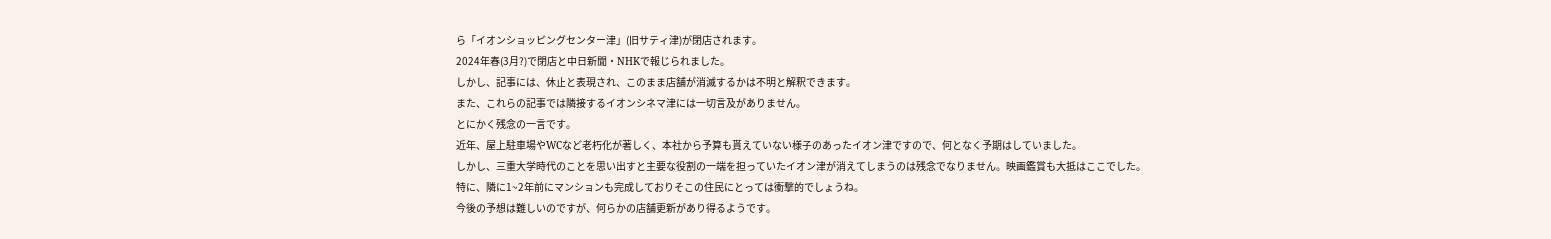ら「イオンショッピングセンター津」(旧サティ津)が閉店されます。
2024年春(3月?)で閉店と中日新聞・NHKで報じられました。
しかし、記事には、休止と表現され、このまま店舗が消滅するかは不明と解釈できます。
また、これらの記事では隣接するイオンシネマ津には一切言及がありません。
とにかく残念の一言です。
近年、屋上駐車場やWCなど老朽化が著しく、本社から予算も貰えていない様子のあったイオン津ですので、何となく予期はしていました。
しかし、三重大学時代のことを思い出すと主要な役割の一端を担っていたイオン津が消えてしまうのは残念でなりません。映画鑑賞も大抵はここでした。
特に、隣に1~2年前にマンションも完成しておりそこの住民にとっては衝撃的でしょうね。
今後の予想は難しいのですが、何らかの店舗更新があり得るようです。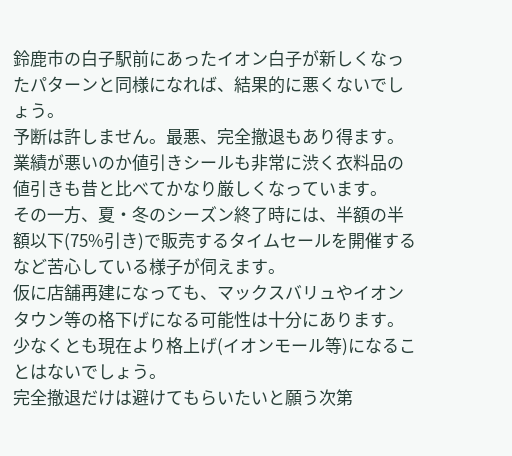鈴鹿市の白子駅前にあったイオン白子が新しくなったパターンと同様になれば、結果的に悪くないでしょう。
予断は許しません。最悪、完全撤退もあり得ます。業績が悪いのか値引きシールも非常に渋く衣料品の値引きも昔と比べてかなり厳しくなっています。
その一方、夏・冬のシーズン終了時には、半額の半額以下(75%引き)で販売するタイムセールを開催するなど苦心している様子が伺えます。
仮に店舗再建になっても、マックスバリュやイオンタウン等の格下げになる可能性は十分にあります。
少なくとも現在より格上げ(イオンモール等)になることはないでしょう。
完全撤退だけは避けてもらいたいと願う次第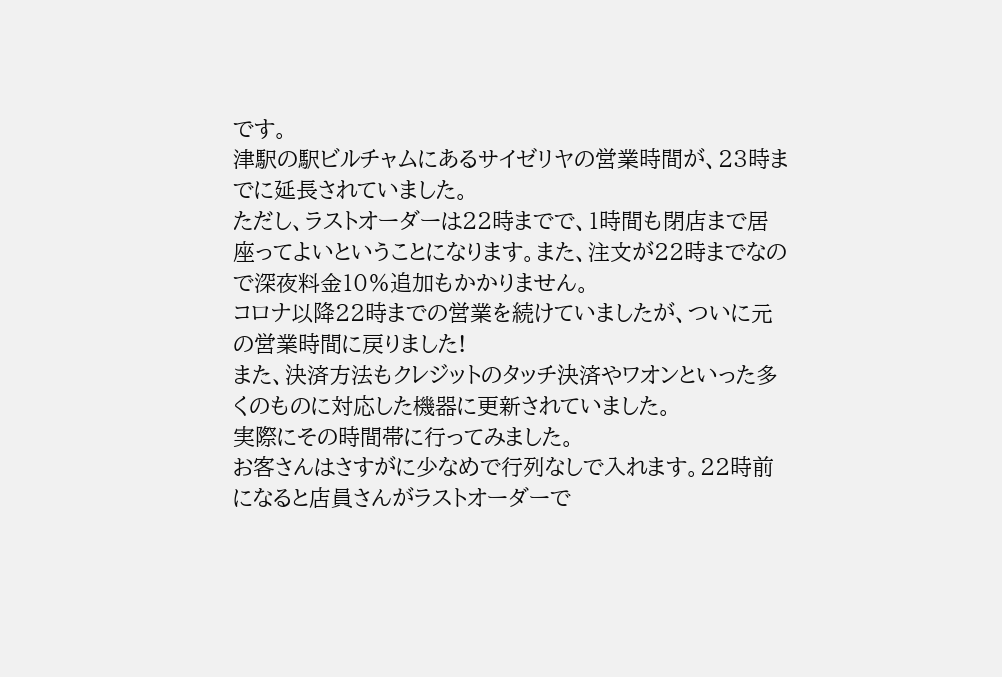です。
津駅の駅ビルチャムにあるサイゼリヤの営業時間が、23時までに延長されていました。
ただし、ラストオーダーは22時までで、1時間も閉店まで居座ってよいということになります。また、注文が22時までなので深夜料金10%追加もかかりません。
コロナ以降22時までの営業を続けていましたが、ついに元の営業時間に戻りました!
また、決済方法もクレジットのタッチ決済やワオンといった多くのものに対応した機器に更新されていました。
実際にその時間帯に行ってみました。
お客さんはさすがに少なめで行列なしで入れます。22時前になると店員さんがラストオーダーで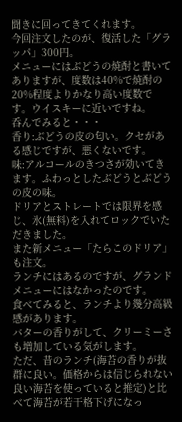聞きに回ってきてくれます。
今回注文したのが、復活した「グラッパ」300円。
メニューにはぶどうの焼酎と書いてありますが、度数は40%で焼酎の20%程度よりかなり高い度数です。ウイスキーに近いですね。
呑んでみると・・・
香り:ぶどうの皮の匂い。クセがある感じですが、悪くないです。
味:アルコールのきつさが効いてきます。ふわっとしたぶどうとぶどうの皮の味。
ドリアとストレートでは限界を感じ、氷(無料)を入れてロックでいただきました。
また新メニュー「たらこのドリア」も注文。
ランチにはあるのですが、グランドメニューにはなかったのです。
食べてみると、ランチより幾分高級感があります。
バターの香りがして、クリーミーさも増加している気がします。
ただ、昔のランチ(海苔の香りが抜群に良い。価格からは信じられない良い海苔を使っていると推定)と比べて海苔が若干格下げになっ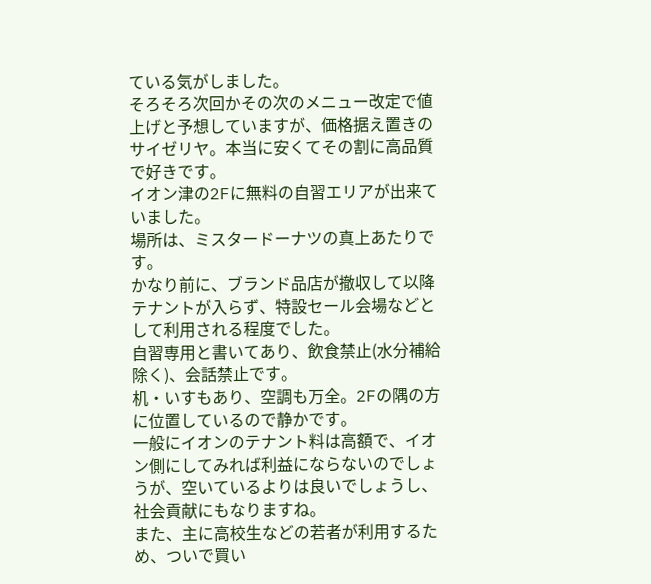ている気がしました。
そろそろ次回かその次のメニュー改定で値上げと予想していますが、価格据え置きのサイゼリヤ。本当に安くてその割に高品質で好きです。
イオン津の2Fに無料の自習エリアが出来ていました。
場所は、ミスタードーナツの真上あたりです。
かなり前に、ブランド品店が撤収して以降テナントが入らず、特設セール会場などとして利用される程度でした。
自習専用と書いてあり、飲食禁止(水分補給除く)、会話禁止です。
机・いすもあり、空調も万全。2Fの隅の方に位置しているので静かです。
一般にイオンのテナント料は高額で、イオン側にしてみれば利益にならないのでしょうが、空いているよりは良いでしょうし、社会貢献にもなりますね。
また、主に高校生などの若者が利用するため、ついで買い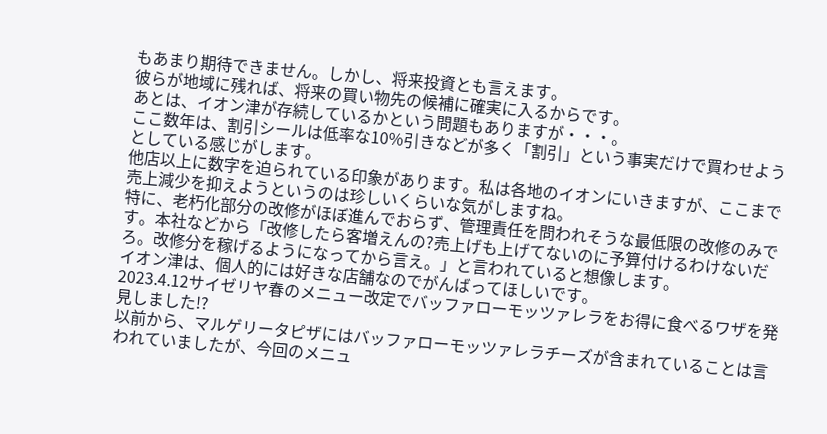もあまり期待できません。しかし、将来投資とも言えます。
彼らが地域に残れば、将来の買い物先の候補に確実に入るからです。
あとは、イオン津が存続しているかという問題もありますが・・・。
ここ数年は、割引シールは低率な10%引きなどが多く「割引」という事実だけで買わせようとしている感じがします。
他店以上に数字を迫られている印象があります。私は各地のイオンにいきますが、ここまで売上減少を抑えようというのは珍しいくらいな気がしますね。
特に、老朽化部分の改修がほぼ進んでおらず、管理責任を問われそうな最低限の改修のみです。本社などから「改修したら客増えんの?売上げも上げてないのに予算付けるわけないだろ。改修分を稼げるようになってから言え。」と言われていると想像します。
イオン津は、個人的には好きな店舗なのでがんばってほしいです。
2023.4.12サイゼリヤ春のメニュー改定でバッファローモッツァレラをお得に食べるワザを発見しました!?
以前から、マルゲリータピザにはバッファローモッツァレラチーズが含まれていることは言われていましたが、今回のメニュ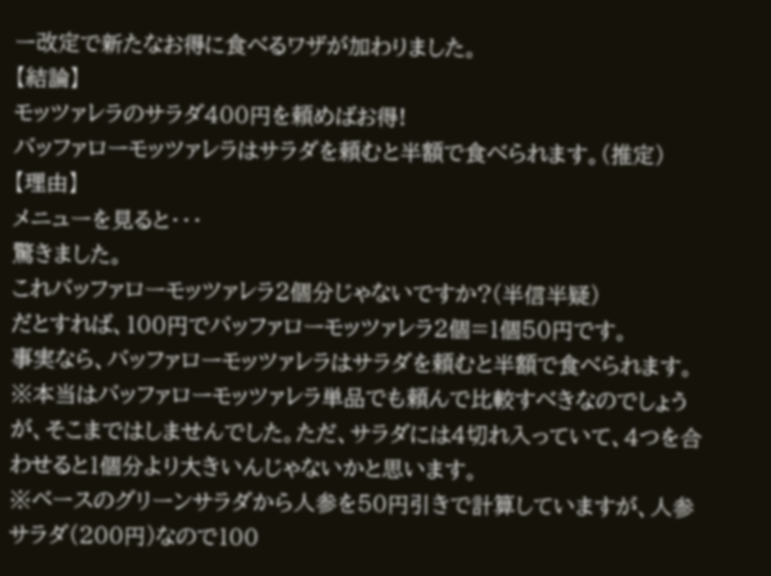ー改定で新たなお得に食べるワザが加わりました。
【結論】
モッツァレラのサラダ400円を頼めばお得!
バッファローモッツァレラはサラダを頼むと半額で食べられます。(推定)
【理由】
メニューを見ると・・・
驚きました。
これバッファローモッツァレラ2個分じゃないですか?(半信半疑)
だとすれば、100円でバッファローモッツァレラ2個=1個50円です。
事実なら、バッファローモッツァレラはサラダを頼むと半額で食べられます。
※本当はバッファローモッツァレラ単品でも頼んで比較すべきなのでしょうが、そこまではしませんでした。ただ、サラダには4切れ入っていて、4つを合わせると1個分より大きいんじゃないかと思います。
※ベースのグリーンサラダから人参を50円引きで計算していますが、人参サラダ(200円)なので100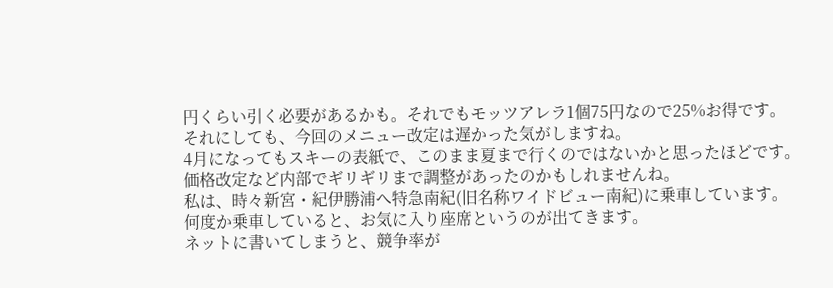円くらい引く必要があるかも。それでもモッツアレラ1個75円なので25%お得です。
それにしても、今回のメニュー改定は遅かった気がしますね。
4月になってもスキーの表紙で、このまま夏まで行くのではないかと思ったほどです。価格改定など内部でギリギリまで調整があったのかもしれませんね。
私は、時々新宮・紀伊勝浦へ特急南紀(旧名称ワイドビュー南紀)に乗車しています。
何度か乗車していると、お気に入り座席というのが出てきます。
ネットに書いてしまうと、競争率が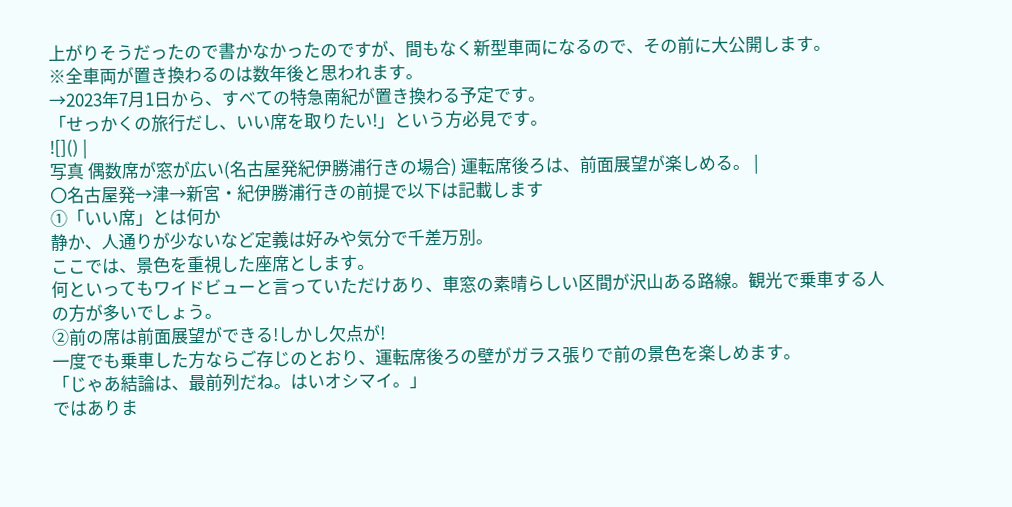上がりそうだったので書かなかったのですが、間もなく新型車両になるので、その前に大公開します。
※全車両が置き換わるのは数年後と思われます。
→2023年7月1日から、すべての特急南紀が置き換わる予定です。
「せっかくの旅行だし、いい席を取りたい!」という方必見です。
![]() |
写真 偶数席が窓が広い(名古屋発紀伊勝浦行きの場合) 運転席後ろは、前面展望が楽しめる。 |
〇名古屋発→津→新宮・紀伊勝浦行きの前提で以下は記載します
①「いい席」とは何か
静か、人通りが少ないなど定義は好みや気分で千差万別。
ここでは、景色を重視した座席とします。
何といってもワイドビューと言っていただけあり、車窓の素晴らしい区間が沢山ある路線。観光で乗車する人の方が多いでしょう。
②前の席は前面展望ができる!しかし欠点が!
一度でも乗車した方ならご存じのとおり、運転席後ろの壁がガラス張りで前の景色を楽しめます。
「じゃあ結論は、最前列だね。はいオシマイ。」
ではありま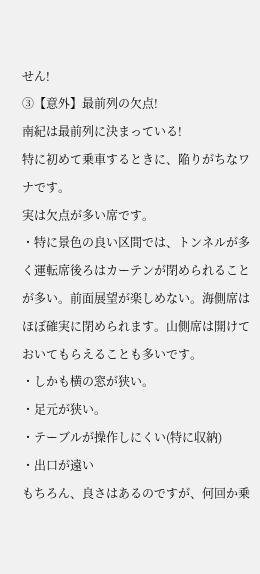せん!
③【意外】最前列の欠点!
南紀は最前列に決まっている!
特に初めて乗車するときに、陥りがちなワナです。
実は欠点が多い席です。
・特に景色の良い区間では、トンネルが多く運転席後ろはカーテンが閉められることが多い。前面展望が楽しめない。海側席はほぼ確実に閉められます。山側席は開けておいてもらえることも多いです。
・しかも横の窓が狭い。
・足元が狭い。
・テーブルが操作しにくい(特に収納)
・出口が遠い
もちろん、良さはあるのですが、何回か乗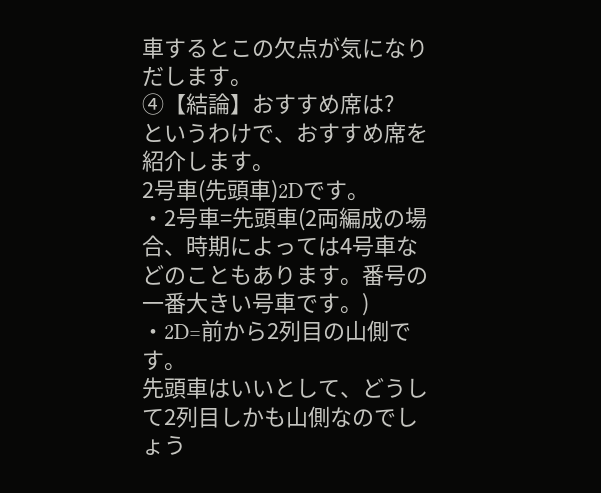車するとこの欠点が気になりだします。
④【結論】おすすめ席は?
というわけで、おすすめ席を紹介します。
2号車(先頭車)2Dです。
・2号車=先頭車(2両編成の場合、時期によっては4号車などのこともあります。番号の一番大きい号車です。)
・2D=前から2列目の山側です。
先頭車はいいとして、どうして2列目しかも山側なのでしょう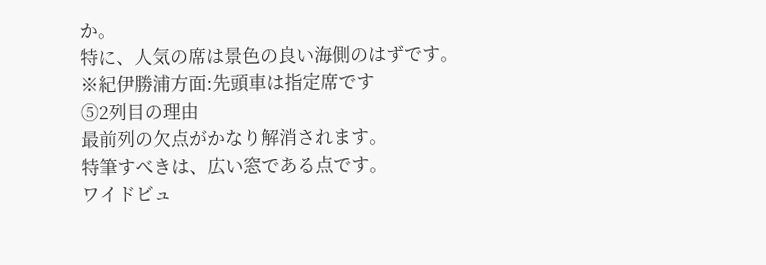か。
特に、人気の席は景色の良い海側のはずです。
※紀伊勝浦方面:先頭車は指定席です
⑤2列目の理由
最前列の欠点がかなり解消されます。
特筆すべきは、広い窓である点です。
ワイドビュ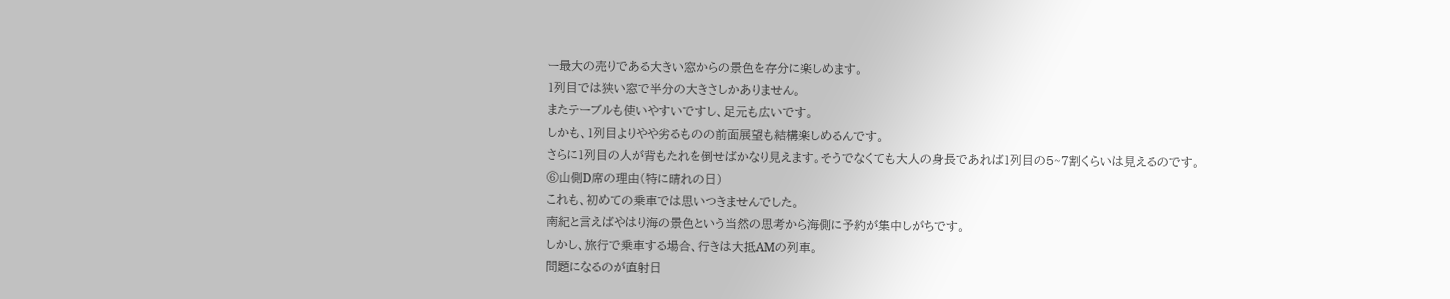ー最大の売りである大きい窓からの景色を存分に楽しめます。
1列目では狭い窓で半分の大きさしかありません。
またテーブルも使いやすいですし、足元も広いです。
しかも、1列目よりやや劣るものの前面展望も結構楽しめるんです。
さらに1列目の人が背もたれを倒せばかなり見えます。そうでなくても大人の身長であれば1列目の5~7割くらいは見えるのです。
⑥山側D席の理由(特に晴れの日)
これも、初めての乗車では思いつきませんでした。
南紀と言えばやはり海の景色という当然の思考から海側に予約が集中しがちです。
しかし、旅行で乗車する場合、行きは大抵AMの列車。
問題になるのが直射日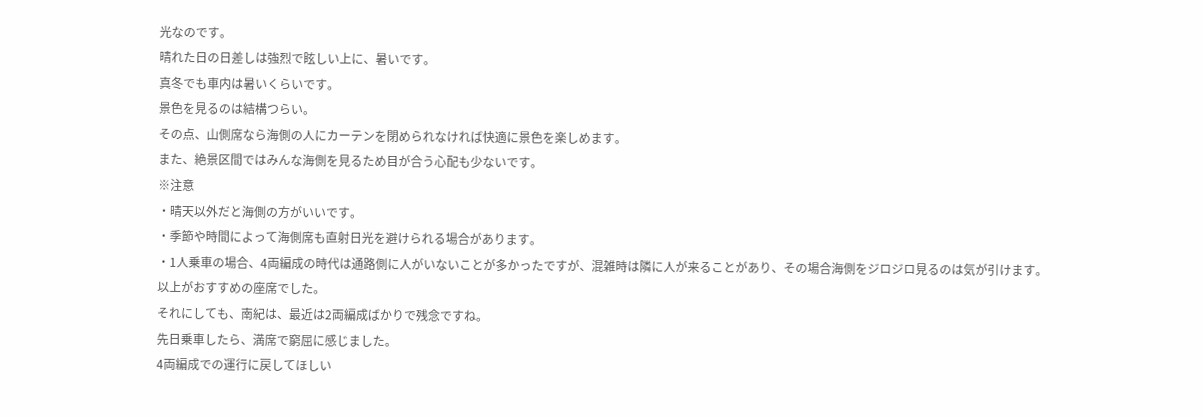光なのです。
晴れた日の日差しは強烈で眩しい上に、暑いです。
真冬でも車内は暑いくらいです。
景色を見るのは結構つらい。
その点、山側席なら海側の人にカーテンを閉められなければ快適に景色を楽しめます。
また、絶景区間ではみんな海側を見るため目が合う心配も少ないです。
※注意
・晴天以外だと海側の方がいいです。
・季節や時間によって海側席も直射日光を避けられる場合があります。
・1人乗車の場合、4両編成の時代は通路側に人がいないことが多かったですが、混雑時は隣に人が来ることがあり、その場合海側をジロジロ見るのは気が引けます。
以上がおすすめの座席でした。
それにしても、南紀は、最近は2両編成ばかりで残念ですね。
先日乗車したら、満席で窮屈に感じました。
4両編成での運行に戻してほしい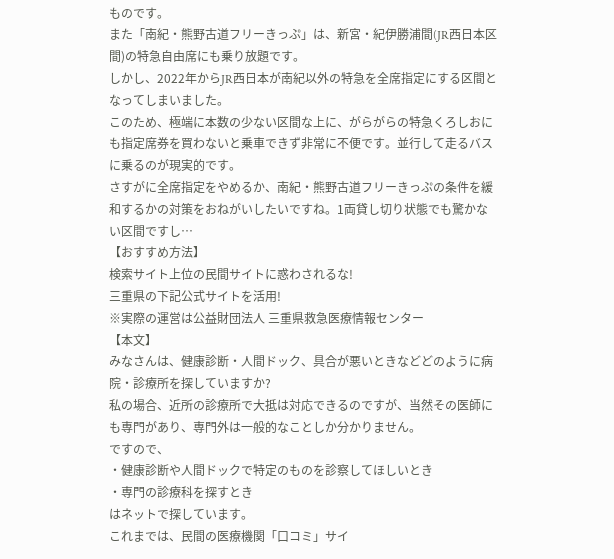ものです。
また「南紀・熊野古道フリーきっぷ」は、新宮・紀伊勝浦間(JR西日本区間)の特急自由席にも乗り放題です。
しかし、2022年からJR西日本が南紀以外の特急を全席指定にする区間となってしまいました。
このため、極端に本数の少ない区間な上に、がらがらの特急くろしおにも指定席券を買わないと乗車できず非常に不便です。並行して走るバスに乗るのが現実的です。
さすがに全席指定をやめるか、南紀・熊野古道フリーきっぷの条件を緩和するかの対策をおねがいしたいですね。1両貸し切り状態でも驚かない区間ですし…
【おすすめ方法】
検索サイト上位の民間サイトに惑わされるな!
三重県の下記公式サイトを活用!
※実際の運営は公益財団法人 三重県救急医療情報センター
【本文】
みなさんは、健康診断・人間ドック、具合が悪いときなどどのように病院・診療所を探していますか?
私の場合、近所の診療所で大抵は対応できるのですが、当然その医師にも専門があり、専門外は一般的なことしか分かりません。
ですので、
・健康診断や人間ドックで特定のものを診察してほしいとき
・専門の診療科を探すとき
はネットで探しています。
これまでは、民間の医療機関「口コミ」サイ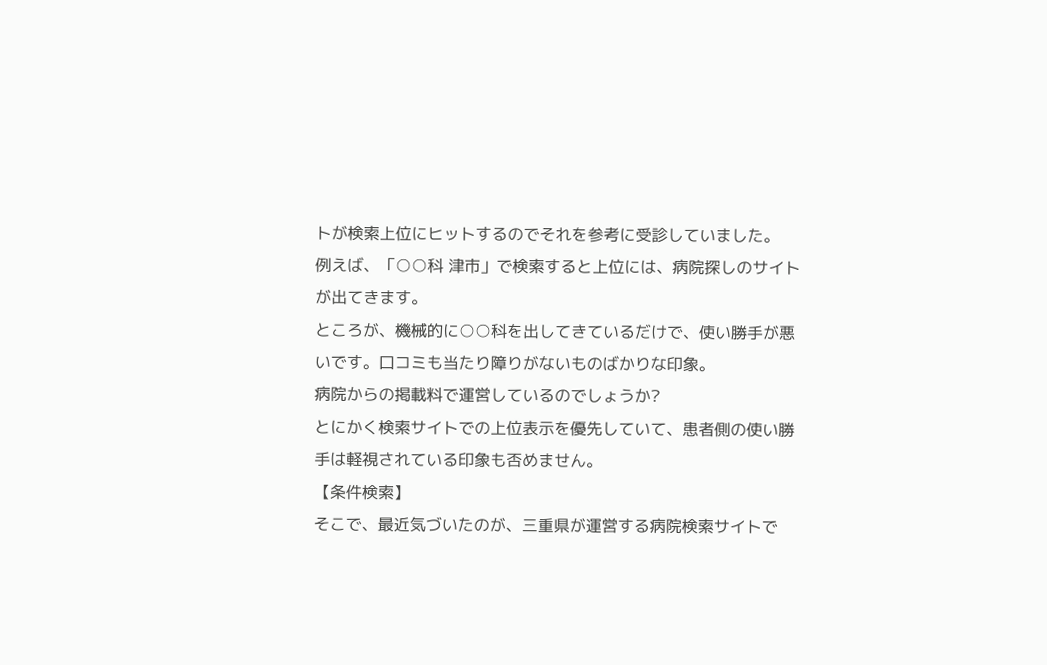トが検索上位にヒットするのでそれを参考に受診していました。
例えば、「○○科 津市」で検索すると上位には、病院探しのサイトが出てきます。
ところが、機械的に○○科を出してきているだけで、使い勝手が悪いです。口コミも当たり障りがないものばかりな印象。
病院からの掲載料で運営しているのでしょうか?
とにかく検索サイトでの上位表示を優先していて、患者側の使い勝手は軽視されている印象も否めません。
【条件検索】
そこで、最近気づいたのが、三重県が運営する病院検索サイトで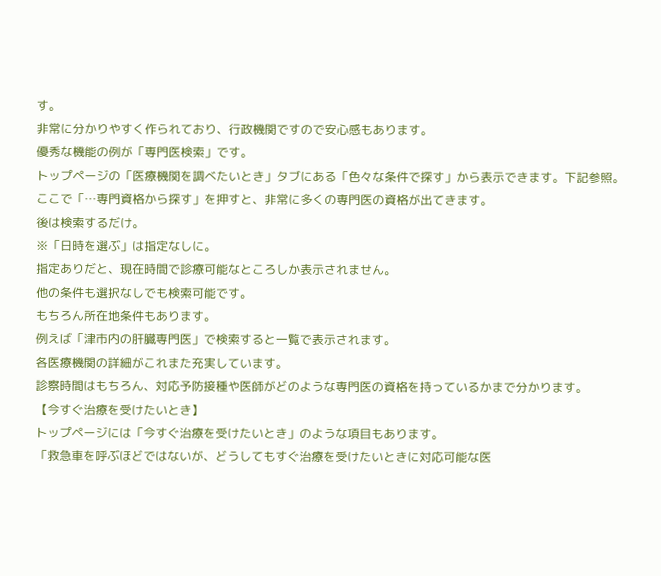す。
非常に分かりやすく作られており、行政機関ですので安心感もあります。
優秀な機能の例が「専門医検索」です。
トップページの「医療機関を調べたいとき」タブにある「色々な条件で探す」から表示できます。下記参照。
ここで「…専門資格から探す」を押すと、非常に多くの専門医の資格が出てきます。
後は検索するだけ。
※「日時を選ぶ」は指定なしに。
指定ありだと、現在時間で診療可能なところしか表示されません。
他の条件も選択なしでも検索可能です。
もちろん所在地条件もあります。
例えば「津市内の肝臓専門医」で検索すると一覧で表示されます。
各医療機関の詳細がこれまた充実しています。
診察時間はもちろん、対応予防接種や医師がどのような専門医の資格を持っているかまで分かります。
【今すぐ治療を受けたいとき】
トップページには「今すぐ治療を受けたいとき」のような項目もあります。
「救急車を呼ぶほどではないが、どうしてもすぐ治療を受けたいときに対応可能な医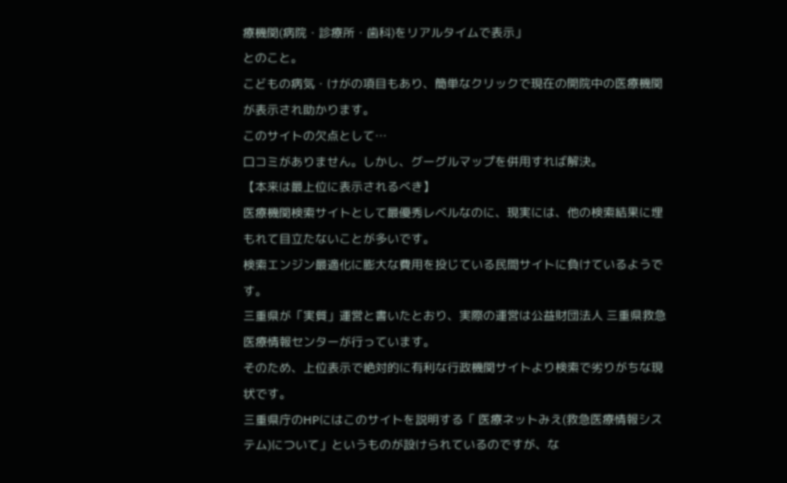療機関(病院・診療所・歯科)をリアルタイムで表示」
とのこと。
こどもの病気・けがの項目もあり、簡単なクリックで現在の開院中の医療機関が表示され助かります。
このサイトの欠点として…
口コミがありません。しかし、グーグルマップを併用すれば解決。
【本来は最上位に表示されるべき】
医療機関検索サイトとして最優秀レベルなのに、現実には、他の検索結果に埋もれて目立たないことが多いです。
検索エンジン最適化に膨大な費用を投じている民間サイトに負けているようです。
三重県が「実質」運営と書いたとおり、実際の運営は公益財団法人 三重県救急医療情報センターが行っています。
そのため、上位表示で絶対的に有利な行政機関サイトより検索で劣りがちな現状です。
三重県庁のHPにはこのサイトを説明する「 医療ネットみえ(救急医療情報システム)について」というものが設けられているのですが、な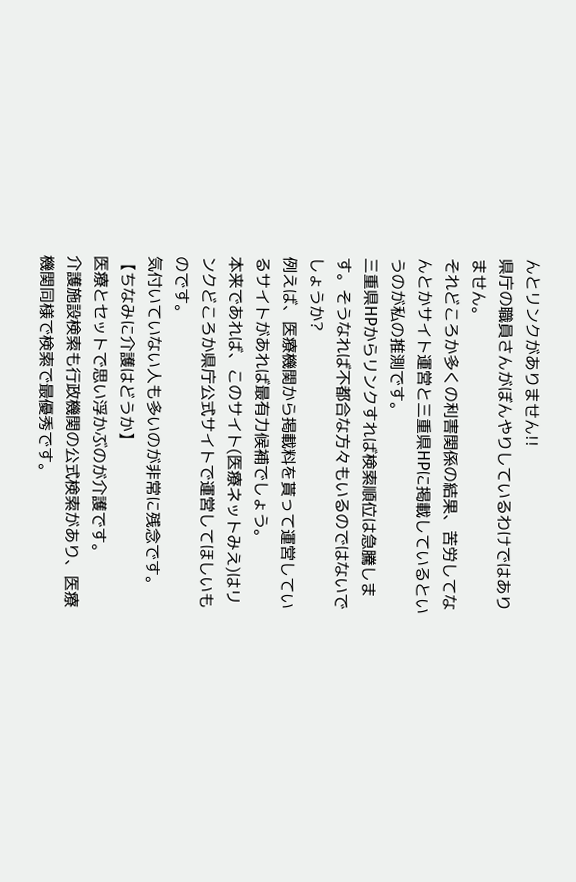んとリンクがありません!!
県庁の職員さんがぼんやりしているわけではありません。
それどころか多くの利害関係の結果、苦労してなんとかサイト運営と三重県HPに掲載しているというのが私の推測です。
三重県HPからリンクすれば検索順位は急騰します。そうなれば不都合な方々もいるのではないでしょうか?
例えば、医療機関から掲載料を貰って運営しているサイトがあれば最有力候補でしょう。
本来であれば、このサイト(医療ネットみえ)はリンクどころか県庁公式サイトで運営してほしいものです。
気付いていない人も多いのが非常に残念です。
【ちなみに介護はどうか】
医療とセットで思い浮かぶのが介護です。
介護施設検索も行政機関の公式検索があり、医療機関同様で検索で最優秀です。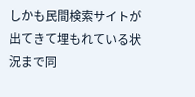しかも民間検索サイトが出てきて埋もれている状況まで同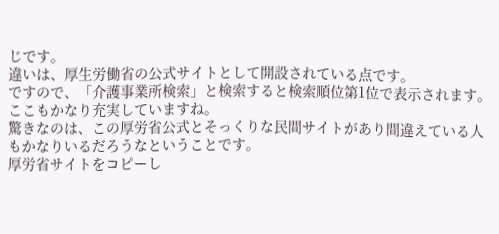じです。
違いは、厚生労働省の公式サイトとして開設されている点です。
ですので、「介護事業所検索」と検索すると検索順位第1位で表示されます。
ここもかなり充実していますね。
驚きなのは、この厚労省公式とそっくりな民間サイトがあり間違えている人もかなりいるだろうなということです。
厚労省サイトをコピーし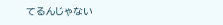てるんじゃない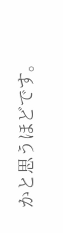かと思うほどです。